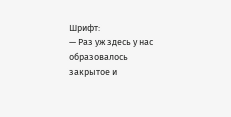Шрифт:
— Раз уж здесь у нас образовалось закрытое и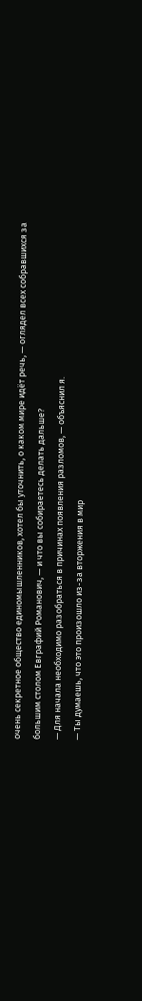очень секретное общество единомышленников, хотел бы уточнить, о каком мире идёт речь, — оглядел всех собравшихся за большим столом Евграфий Романович, — и что вы собираетесь делать дальше?
— Для начала необходимо разобраться в причинах появления разломов, — объяснил я.
— Ты думаешь, что это произошло из-за вторжения в мир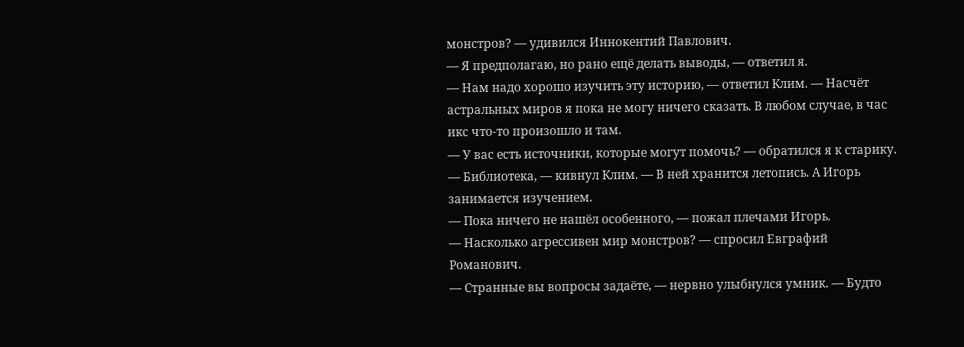монстров? — удивился Иннокентий Павлович.
— Я предполагаю, но рано ещё делать выводы, — ответил я.
— Нам надо хорошо изучить эту историю, — ответил Клим. — Насчёт астральных миров я пока не могу ничего сказать. В любом случае, в час икс что-то произошло и там.
— У вас есть источники, которые могут помочь? — обратился я к старику.
— Библиотека, — кивнул Клим. — В ней хранится летопись. А Игорь занимается изучением.
— Пока ничего не нашёл особенного, — пожал плечами Игорь.
— Насколько агрессивен мир монстров? — спросил Евграфий Романович.
— Странные вы вопросы задаёте, — нервно улыбнулся умник. — Будто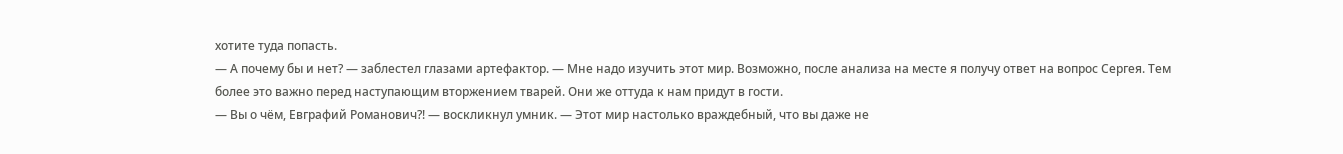хотите туда попасть.
— А почему бы и нет? — заблестел глазами артефактор. — Мне надо изучить этот мир. Возможно, после анализа на месте я получу ответ на вопрос Сергея. Тем более это важно перед наступающим вторжением тварей. Они же оттуда к нам придут в гости.
— Вы о чём, Евграфий Романович?! — воскликнул умник. — Этот мир настолько враждебный, что вы даже не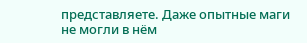представляете. Даже опытные маги не могли в нём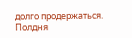долго продержаться. Полдня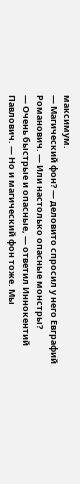максимум.
— Магический фон? — деловито спросил у него Евграфий Романович. — Или настолько опасные монстры?
— Очень быстрые и опасные, — ответил Иннокентий Павлович. — Но и магический фон тоже. Мы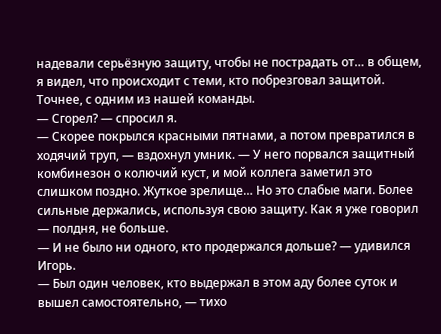надевали серьёзную защиту, чтобы не пострадать от… в общем, я видел, что происходит с теми, кто побрезговал защитой. Точнее, с одним из нашей команды.
— Сгорел? — спросил я.
— Скорее покрылся красными пятнами, а потом превратился в ходячий труп, — вздохнул умник. — У него порвался защитный комбинезон о колючий куст, и мой коллега заметил это слишком поздно. Жуткое зрелище… Но это слабые маги. Более сильные держались, используя свою защиту. Как я уже говорил — полдня, не больше.
— И не было ни одного, кто продержался дольше? — удивился Игорь.
— Был один человек, кто выдержал в этом аду более суток и вышел самостоятельно, — тихо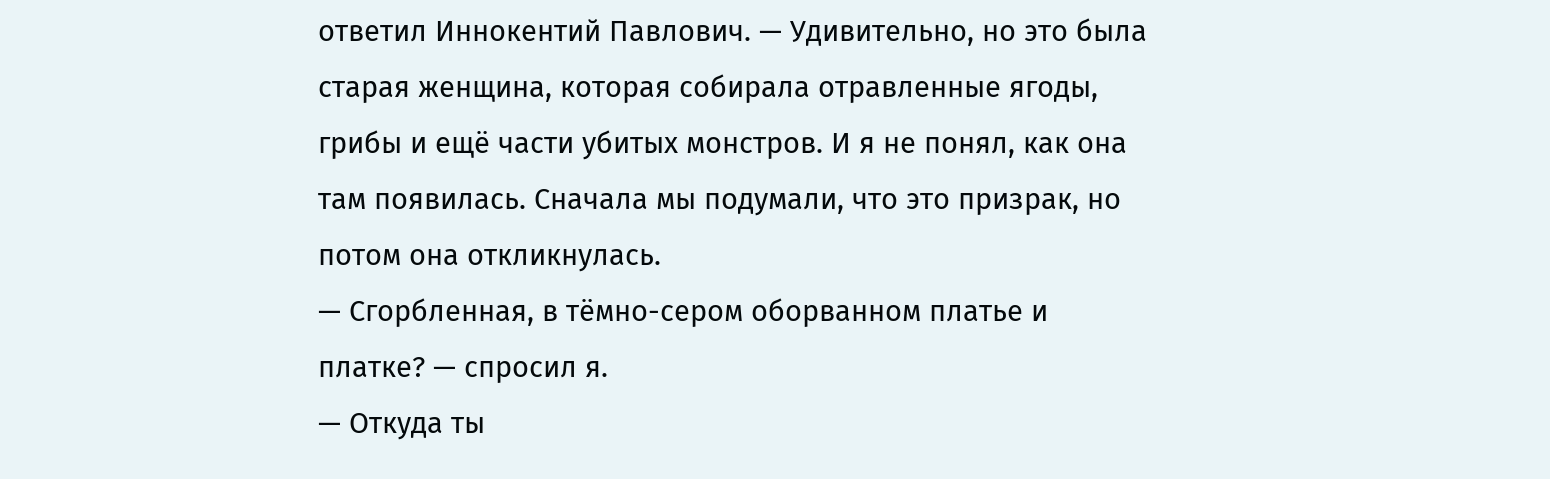ответил Иннокентий Павлович. — Удивительно, но это была старая женщина, которая собирала отравленные ягоды, грибы и ещё части убитых монстров. И я не понял, как она там появилась. Сначала мы подумали, что это призрак, но потом она откликнулась.
— Сгорбленная, в тёмно-сером оборванном платье и платке? — спросил я.
— Откуда ты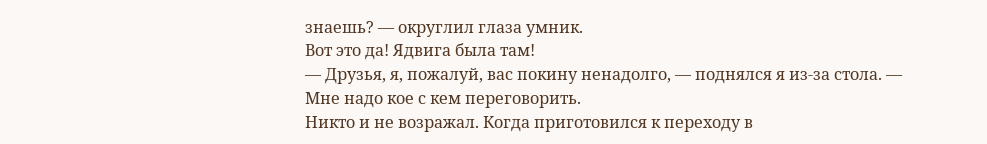знаешь? — округлил глаза умник.
Вот это да! Ядвига была там!
— Друзья, я, пожалуй, вас покину ненадолго, — поднялся я из-за стола. — Мне надо кое с кем переговорить.
Никто и не возражал. Когда приготовился к переходу в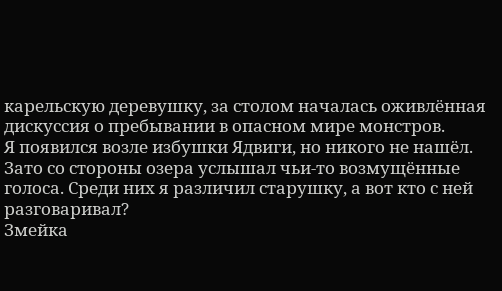карельскую деревушку, за столом началась оживлённая дискуссия о пребывании в опасном мире монстров.
Я появился возле избушки Ядвиги, но никого не нашёл. Зато со стороны озера услышал чьи-то возмущённые голоса. Среди них я различил старушку, а вот кто с ней разговаривал?
Змейка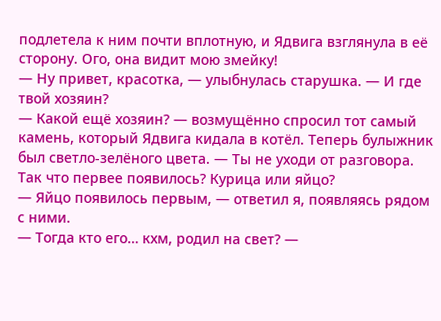подлетела к ним почти вплотную, и Ядвига взглянула в её сторону. Ого, она видит мою змейку!
— Ну привет, красотка, — улыбнулась старушка. — И где твой хозяин?
— Какой ещё хозяин? — возмущённо спросил тот самый камень, который Ядвига кидала в котёл. Теперь булыжник был светло-зелёного цвета. — Ты не уходи от разговора. Так что первее появилось? Курица или яйцо?
— Яйцо появилось первым, — ответил я, появляясь рядом с ними.
— Тогда кто его… кхм, родил на свет? —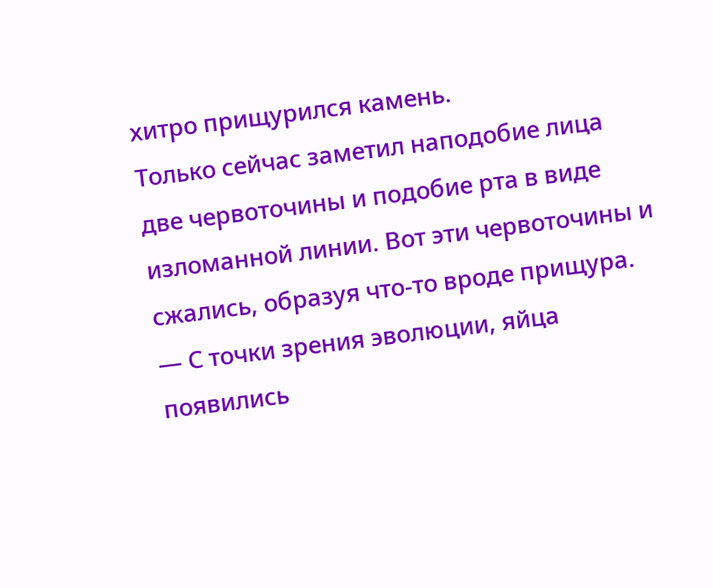хитро прищурился камень.
Только сейчас заметил наподобие лица две червоточины и подобие рта в виде изломанной линии. Вот эти червоточины и сжались, образуя что-то вроде прищура.
— С точки зрения эволюции, яйца появились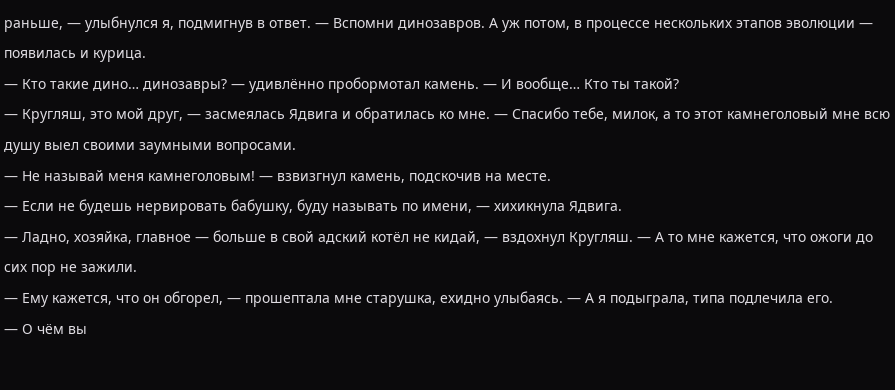раньше, — улыбнулся я, подмигнув в ответ. — Вспомни динозавров. А уж потом, в процессе нескольких этапов эволюции — появилась и курица.
— Кто такие дино… динозавры? — удивлённо пробормотал камень. — И вообще… Кто ты такой?
— Кругляш, это мой друг, — засмеялась Ядвига и обратилась ко мне. — Спасибо тебе, милок, а то этот камнеголовый мне всю душу выел своими заумными вопросами.
— Не называй меня камнеголовым! — взвизгнул камень, подскочив на месте.
— Если не будешь нервировать бабушку, буду называть по имени, — хихикнула Ядвига.
— Ладно, хозяйка, главное — больше в свой адский котёл не кидай, — вздохнул Кругляш. — А то мне кажется, что ожоги до сих пор не зажили.
— Ему кажется, что он обгорел, — прошептала мне старушка, ехидно улыбаясь. — А я подыграла, типа подлечила его.
— О чём вы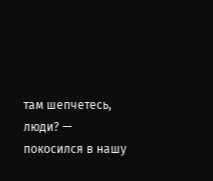там шепчетесь, люди? — покосился в нашу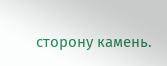сторону камень.